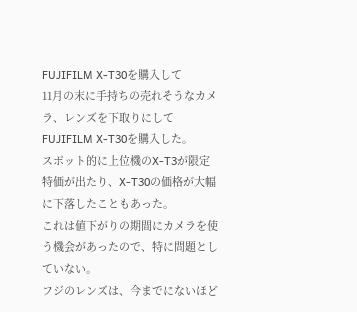FUJIFILM X-T30を購入して
11月の末に手持ちの売れそうなカメラ、レンズを下取りにしてFUJIFILM X-T30を購入した。
スポット的に上位機のX-T3が限定特価が出たり、X-T30の価格が大幅に下落したこともあった。
これは値下がりの期間にカメラを使う機会があったので、特に問題としていない。
フジのレンズは、今までにないほど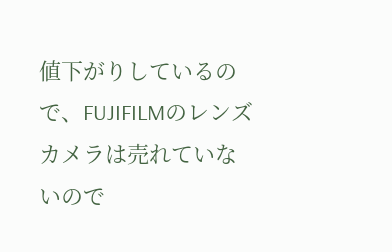値下がりしているので、FUJIFILMのレンズカメラは売れていないので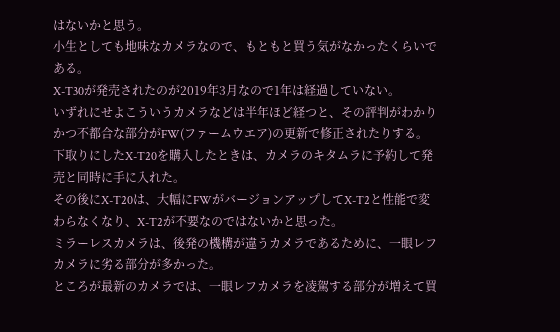はないかと思う。
小生としても地味なカメラなので、もともと買う気がなかったくらいである。
X-T30が発売されたのが2019年3月なので1年は経過していない。
いずれにせよこういうカメラなどは半年ほど経つと、その評判がわかりかつ不都合な部分がFW(ファームウエア)の更新で修正されたりする。
下取りにしたX-T20を購入したときは、カメラのキタムラに予約して発売と同時に手に入れた。
その後にX-T20は、大幅にFWがバージョンアップしてX-T2と性能で変わらなくなり、X-T2が不要なのではないかと思った。
ミラーレスカメラは、後発の機構が違うカメラであるために、一眼レフカメラに劣る部分が多かった。
ところが最新のカメラでは、一眼レフカメラを凌駕する部分が増えて買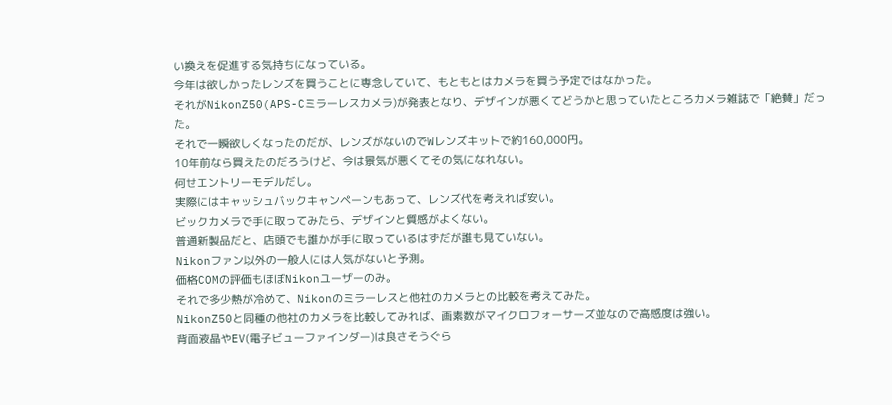い換えを促進する気持ちになっている。
今年は欲しかったレンズを買うことに専念していて、もともとはカメラを買う予定ではなかった。
それがNikonZ50(APS-Cミラーレスカメラ)が発表となり、デザインが悪くてどうかと思っていたところカメラ雑誌で「絶賛」だった。
それで一瞬欲しくなったのだが、レンズがないのでWレンズキットで約160,000円。
10年前なら買えたのだろうけど、今は景気が悪くてその気になれない。
何せエントリーモデルだし。
実際にはキャッシュバックキャンペーンもあって、レンズ代を考えれば安い。
ビックカメラで手に取ってみたら、デザインと質感がよくない。
普通新製品だと、店頭でも誰かが手に取っているはずだが誰も見ていない。
Nikonファン以外の一般人には人気がないと予測。
価格COMの評価もほぼNikonユーザーのみ。
それで多少熱が冷めて、Nikonのミラーレスと他社のカメラとの比較を考えてみた。
NikonZ50と同種の他社のカメラを比較してみれば、画素数がマイクロフォーサーズ並なので高感度は強い。
背面液晶やEV(電子ビューファインダー)は良さそうぐら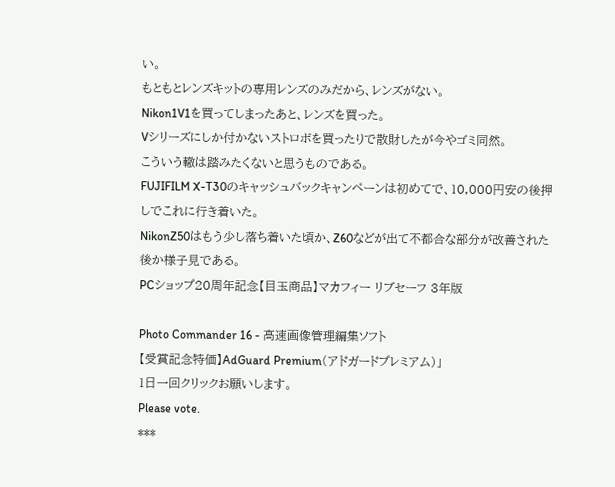い。
もともとレンズキットの専用レンズのみだから、レンズがない。
Nikon1V1を買ってしまったあと、レンズを買った。
Vシリーズにしか付かないストロボを買ったりで散財したが今やゴミ同然。
こういう轍は踏みたくないと思うものである。
FUJIFILM X-T30のキャッシュバックキャンペーンは初めてで、10,000円安の後押しでこれに行き着いた。
NikonZ50はもう少し落ち着いた頃か、Z60などが出て不都合な部分が改善された後か様子見である。
PCショップ20周年記念【目玉商品】マカフィー リブセーフ 3年版

Photo Commander 16 - 高速画像管理編集ソフト
【受賞記念特価】AdGuard Premium(アドガードプレミアム)」
1日一回クリックお願いします。
Please vote.
***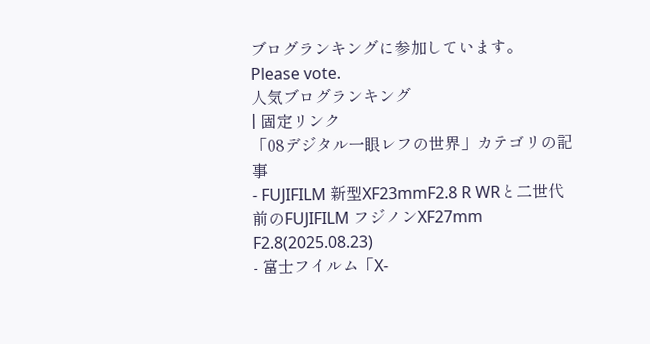ブログランキングに参加しています。
Please vote.
人気ブログランキング
| 固定リンク
「08デジタル一眼レフの世界」カテゴリの記事
- FUJIFILM 新型XF23mmF2.8 R WRと二世代前のFUJIFILM フジノンXF27mm F2.8(2025.08.23)
- 富士フイルム「X-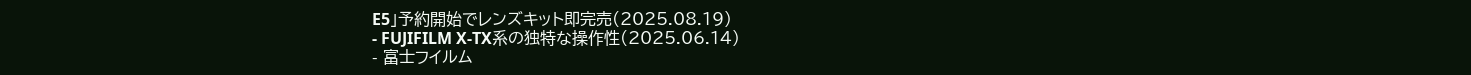E5」予約開始でレンズキット即完売(2025.08.19)
- FUJIFILM X-TX系の独特な操作性(2025.06.14)
- 富士フイルム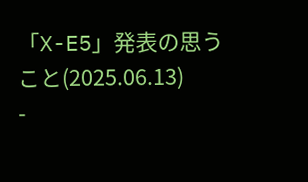「X-E5」発表の思うこと(2025.06.13)
-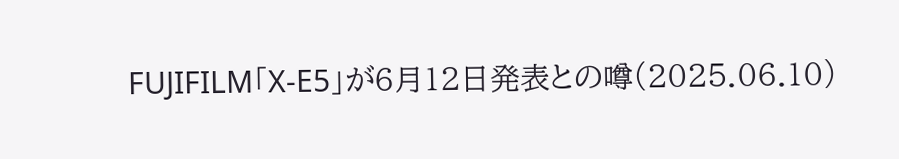FUJIFILM「X-E5」が6月12日発表との噂(2025.06.10)